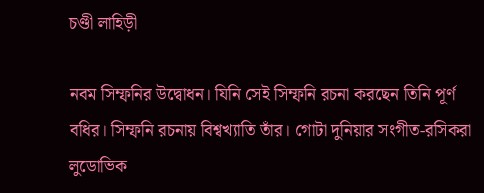চণ্ডী লাহিড়ী

নবম সিম্ফনির উদ্বোধন। যিনি সেই সিম্ফনি রচনা করছেন তিনি পূর্ণ বধির। সিম্ফনি রচনায় বিশ্বখ্যাতি তাঁর। গোটা দুনিয়ার সংগীত-রসিকরা লুডোভিক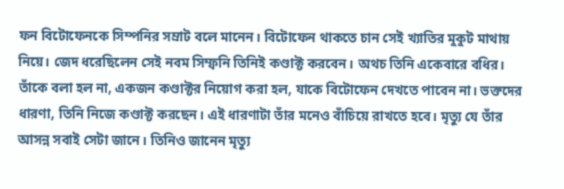ফন বিটোফেনকে সিম্পনির সম্রাট বলে মানেন। বিটোফেন থাকতে চান সেই খ্যাতির মুকুট মাথায় নিয়ে। জেদ ধরেছিলেন সেই নবম সিম্ফনি তিনিই কণ্ডাক্ট করবেন। অথচ তিনি একেবারে বধির। তাঁকে বলা হল না, একজন কণ্ডাক্টর নিয়োগ করা হল, যাকে বিটোফেন দেখতে পাবেন না। ভক্তদের ধারণা, তিনি নিজে কণ্ডাক্ট করছেন। এই ধারণাটা তাঁর মনেও বাঁচিয়ে রাখতে হবে। মৃত্যু যে তাঁর আসন্ন সবাই সেটা জানে। তিনিও জানেন মৃত্যু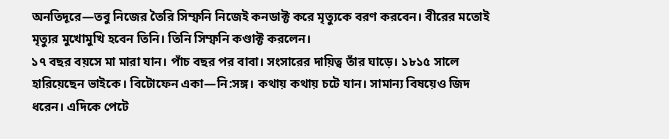অনতিদূরে—তবু নিজের তৈরি সিম্ফনি নিজেই কনডাক্ট করে মৃত্যুকে বরণ করবেন। বীরের মতোই মৃত্যুর মুখোমুখি হবেন তিনি। তিনি সিম্ফনি কণ্ডাক্ট করলেন।
১৭ বছর বয়সে মা মারা যান। পাঁচ বছর পর বাবা। সংসারের দায়িত্ব তাঁর ঘাড়ে। ১৮১৫ সালে হারিয়েছেন ভাইকে। বিটোফেন একা—নি:সঙ্গ। কথায় কথায় চটে যান। সামান্য বিষয়েও জিদ ধরেন। এদিকে পেটে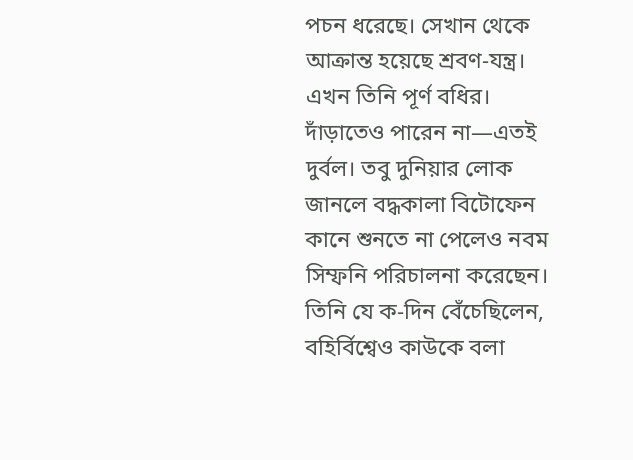পচন ধরেছে। সেখান থেকে আক্রান্ত হয়েছে শ্রবণ-যন্ত্র। এখন তিনি পূর্ণ বধির। দাঁড়াতেও পারেন না—এতই দুর্বল। তবু দুনিয়ার লোক জানলে বদ্ধকালা বিটোফেন কানে শুনতে না পেলেও নবম সিম্ফনি পরিচালনা করেছেন। তিনি যে ক-দিন বেঁচেছিলেন, বহির্বিশ্বেও কাউকে বলা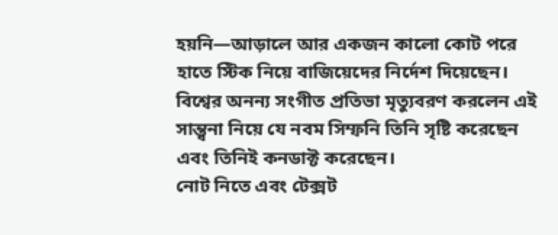হয়নি—আড়ালে আর একজন কালো কোট পরে হাতে স্টিক নিয়ে বাজিয়েদের নির্দেশ দিয়েছেন। বিশ্বের অনন্য সংগীত প্রতিভা মৃত্যুবরণ করলেন এই সান্ত্বনা নিয়ে যে নবম সিম্ফনি তিনি সৃষ্টি করেছেন এবং তিনিই কনডাক্ট করেছেন।
নোট নিতে এবং টেক্সট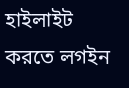হাইলাইট করতে লগইন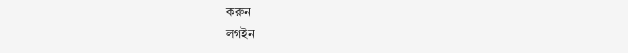করুন
লগইন